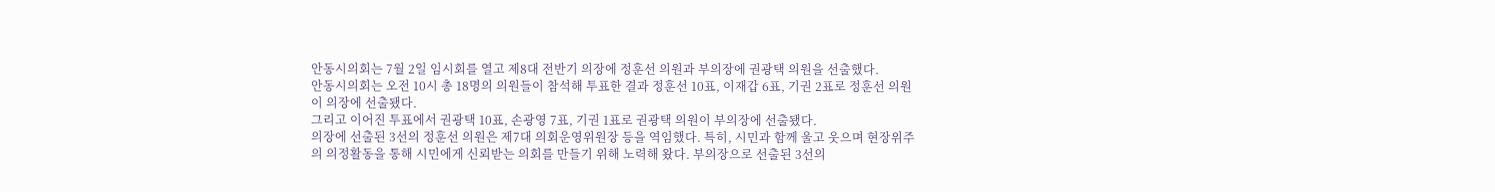안동시의회는 7월 2일 임시회를 열고 제8대 전반기 의장에 정훈선 의원과 부의장에 권광택 의원을 선출했다.
안동시의회는 오전 10시 총 18명의 의원들이 참석해 투표한 결과 정훈선 10표, 이재갑 6표, 기권 2표로 정훈선 의원이 의장에 선출됐다.
그리고 이어진 투표에서 권광택 10표, 손광영 7표, 기권 1표로 권광택 의원이 부의장에 선출됐다.
의장에 선출된 3선의 정훈선 의원은 제7대 의회운영위원장 등을 역임했다. 특히, 시민과 함께 울고 웃으며 현장위주의 의정활동을 통해 시민에게 신뢰받는 의회를 만들기 위해 노력해 왔다. 부의장으로 선출된 3선의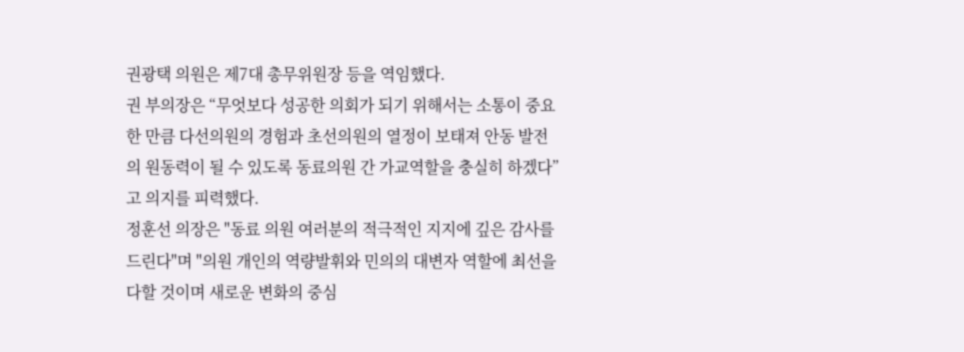권광택 의원은 제7대 총무위원장 등을 역임했다.
권 부의장은 “무엇보다 성공한 의회가 되기 위해서는 소통이 중요한 만큼 다선의원의 경험과 초선의원의 열정이 보태져 안동 발전의 원동력이 될 수 있도록 동료의원 간 가교역할을 충실히 하겠다”고 의지를 피력했다.
정훈선 의장은 "동료 의원 여러분의 적극적인 지지에 깊은 감사를 드린다"며 "의원 개인의 역량발휘와 민의의 대변자 역할에 최선을 다할 것이며 새로운 변화의 중심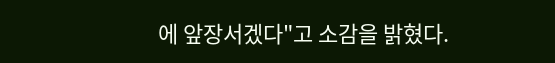에 앞장서겠다"고 소감을 밝혔다.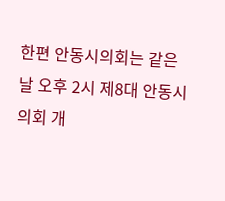한편 안동시의회는 같은 날 오후 2시 제8대 안동시의회 개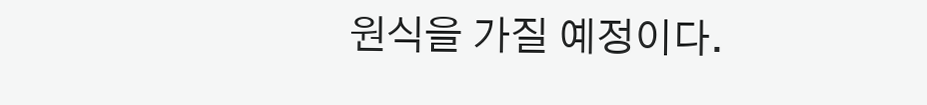원식을 가질 예정이다.